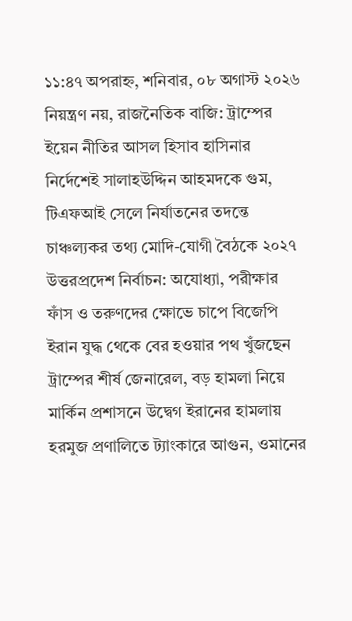১১:৪৭ অপরাহ্ন, শনিবার, ০৮ অগাস্ট ২০২৬
নিয়ন্ত্রণ নয়, রাজনৈতিক বাজি: ট্রাম্পের ইয়েন নীতির আসল হিসাব হাসিনার নির্দেশেই সালাহউদ্দিন আহমদকে গুম, টিএফআই সেলে নির্যাতনের তদন্তে চাঞ্চল্যকর তথ্য মোদি-যোগী বৈঠকে ২০২৭ উত্তরপ্রদেশ নির্বাচন: অযোধ্যা, পরীক্ষার ফাঁস ও তরুণদের ক্ষোভে চাপে বিজেপি ইরান যুদ্ধ থেকে বের হওয়ার পথ খুঁজছেন ট্রাম্পের শীর্ষ জেনারেল, বড় হামলা নিয়ে মার্কিন প্রশাসনে উদ্বেগ ইরানের হামলায় হরমুজ প্রণালিতে ট্যাংকারে আগুন, ওমানের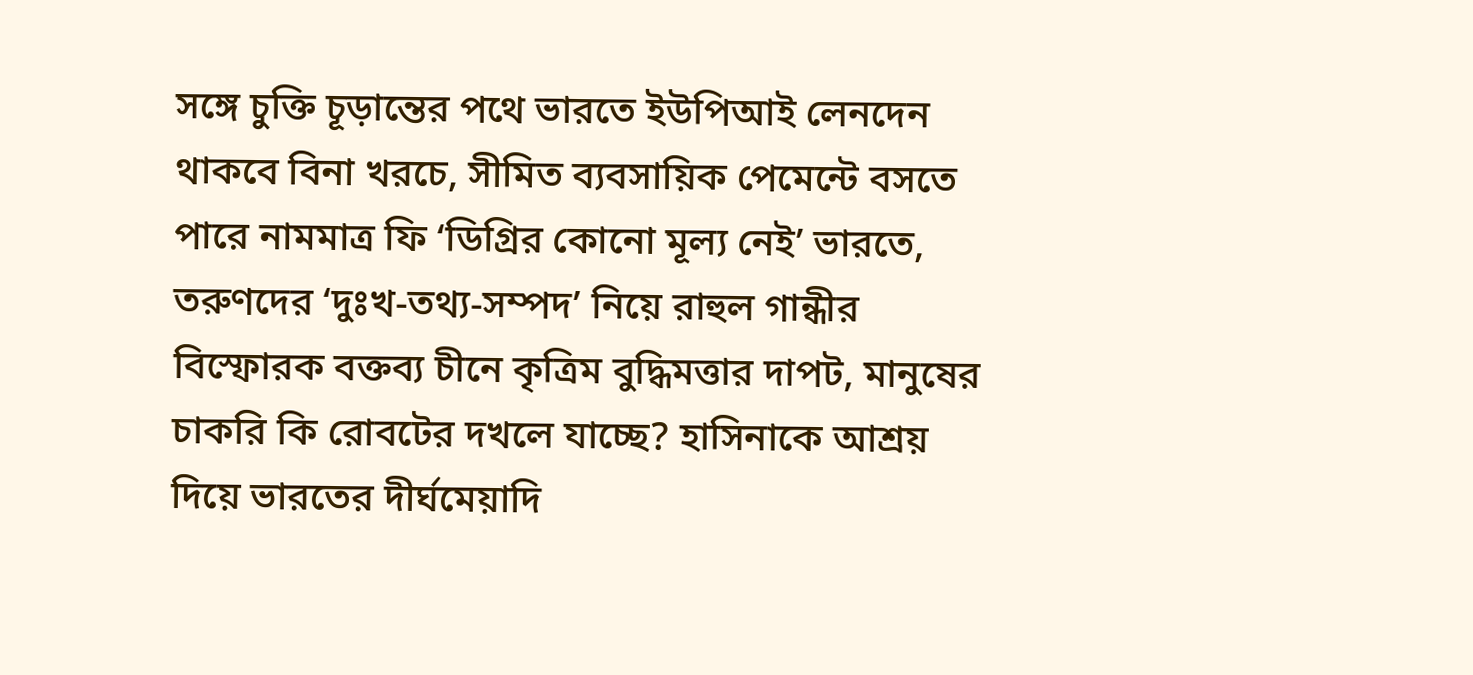সঙ্গে চুক্তি চূড়ান্তের পথে ভারতে ইউপিআই লেনদেন থাকবে বিনা খরচে, সীমিত ব্যবসায়িক পেমেন্টে বসতে পারে নামমাত্র ফি ‘ডিগ্রির কোনো মূল্য নেই’ ভারতে, তরুণদের ‘দুঃখ-তথ্য-সম্পদ’ নিয়ে রাহুল গান্ধীর বিস্ফোরক বক্তব্য চীনে কৃত্রিম বুদ্ধিমত্তার দাপট, মানুষের চাকরি কি রোবটের দখলে যাচ্ছে? হাসিনাকে আশ্রয় দিয়ে ভারতের দীর্ঘমেয়াদি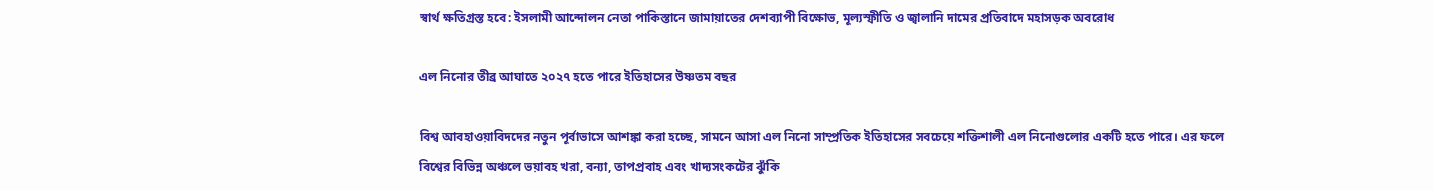স্বার্থ ক্ষতিগ্রস্ত হবে: ইসলামী আন্দোলন নেতা পাকিস্তানে জামায়াতের দেশব্যাপী বিক্ষোভ, মূল্যস্ফীতি ও জ্বালানি দামের প্রতিবাদে মহাসড়ক অবরোধ

এল নিনোর তীব্র আঘাতে ২০২৭ হতে পারে ইতিহাসের উষ্ণতম বছর

বিশ্ব আবহাওয়াবিদদের নতুন পূর্বাভাসে আশঙ্কা করা হচ্ছে, সামনে আসা এল নিনো সাম্প্রতিক ইতিহাসের সবচেয়ে শক্তিশালী এল নিনোগুলোর একটি হতে পারে। এর ফলে বিশ্বের বিভিন্ন অঞ্চলে ভয়াবহ খরা, বন্যা, তাপপ্রবাহ এবং খাদ্যসংকটের ঝুঁকি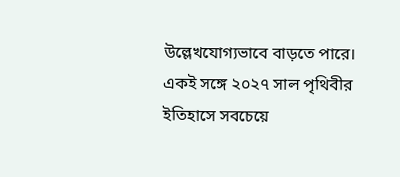উল্লেখযোগ্যভাবে বাড়তে পারে। একই সঙ্গে ২০২৭ সাল পৃথিবীর ইতিহাসে সবচেয়ে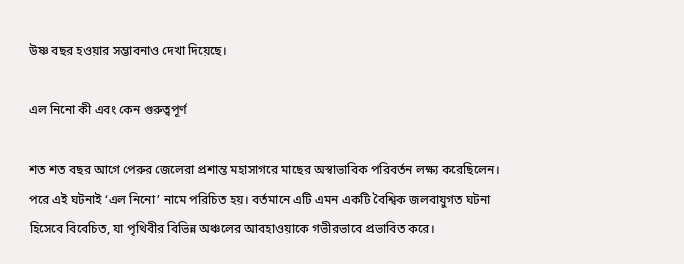উষ্ণ বছর হওয়ার সম্ভাবনাও দেখা দিয়েছে।

এল নিনো কী এবং কেন গুরুত্বপূর্ণ

শত শত বছর আগে পেরুর জেলেরা প্রশান্ত মহাসাগরে মাছের অস্বাভাবিক পরিবর্তন লক্ষ্য করেছিলেন। পরে এই ঘটনাই ‘এল নিনো’ নামে পরিচিত হয়। বর্তমানে এটি এমন একটি বৈশ্বিক জলবায়ুগত ঘটনা হিসেবে বিবেচিত, যা পৃথিবীর বিভিন্ন অঞ্চলের আবহাওয়াকে গভীরভাবে প্রভাবিত করে।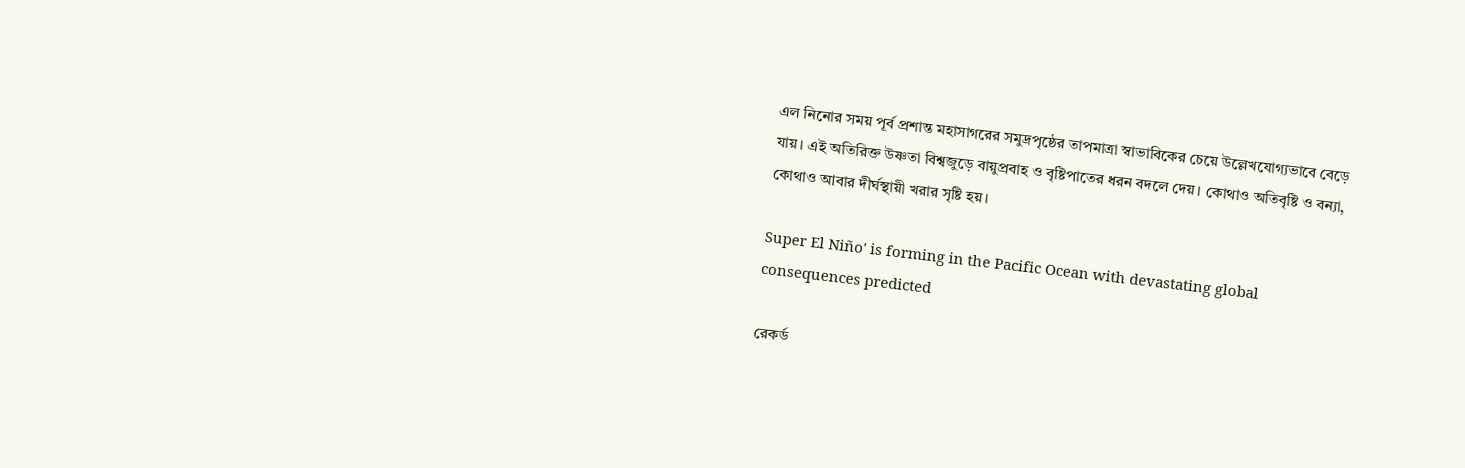এল নিনোর সময় পূর্ব প্রশান্ত মহাসাগরের সমুদ্রপৃষ্ঠের তাপমাত্রা স্বাভাবিকের চেয়ে উল্লেখযোগ্যভাবে বেড়ে যায়। এই অতিরিক্ত উষ্ণতা বিশ্বজুড়ে বায়ুপ্রবাহ ও বৃষ্টিপাতের ধরন বদলে দেয়। কোথাও অতিবৃষ্টি ও বন্যা, কোথাও আবার দীর্ঘস্থায়ী খরার সৃষ্টি হয়।

Super El Niño' is forming in the Pacific Ocean with devastating global  consequences predicted

রেকর্ড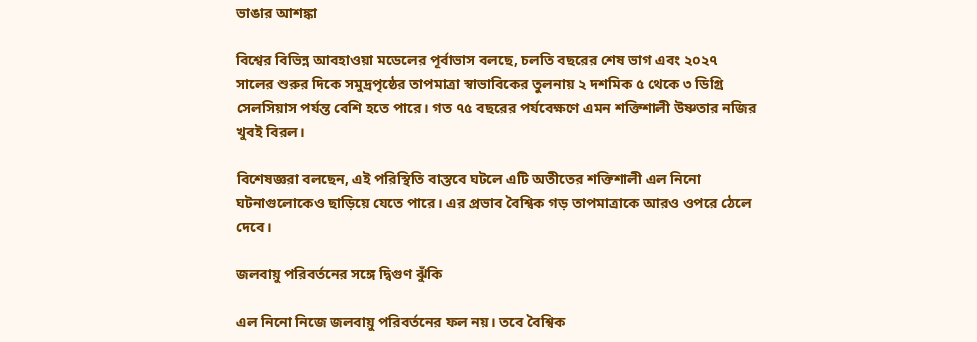ভাঙার আশঙ্কা

বিশ্বের বিভিন্ন আবহাওয়া মডেলের পূর্বাভাস বলছে, চলতি বছরের শেষ ভাগ এবং ২০২৭ সালের শুরুর দিকে সমুদ্রপৃষ্ঠের তাপমাত্রা স্বাভাবিকের তুলনায় ২ দশমিক ৫ থেকে ৩ ডিগ্রি সেলসিয়াস পর্যন্ত বেশি হতে পারে। গত ৭৫ বছরের পর্যবেক্ষণে এমন শক্তিশালী উষ্ণতার নজির খুবই বিরল।

বিশেষজ্ঞরা বলছেন, এই পরিস্থিতি বাস্তবে ঘটলে এটি অতীতের শক্তিশালী এল নিনো ঘটনাগুলোকেও ছাড়িয়ে যেতে পারে। এর প্রভাব বৈশ্বিক গড় তাপমাত্রাকে আরও ওপরে ঠেলে দেবে।

জলবায়ু পরিবর্তনের সঙ্গে দ্বিগুণ ঝুঁকি

এল নিনো নিজে জলবায়ু পরিবর্তনের ফল নয়। তবে বৈশ্বিক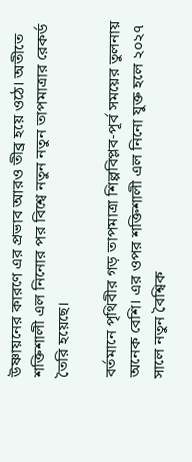উষ্ণায়নের কারণে এর প্রভাব আরও তীব্র হয়ে ওঠে। অতীতে শক্তিশালী এল নিনোর পর বিশ্বে নতুন নতুন তাপমাত্রার রেকর্ড তৈরি হয়েছে।

বর্তমানে পৃথিবীর গড় তাপমাত্রা শিল্পবিপ্লব-পূর্ব সময়ের তুলনায় অনেক বেশি। এর ওপর শক্তিশালী এল নিনো যুক্ত হলে ২০২৭ সালে নতুন বৈশ্বিক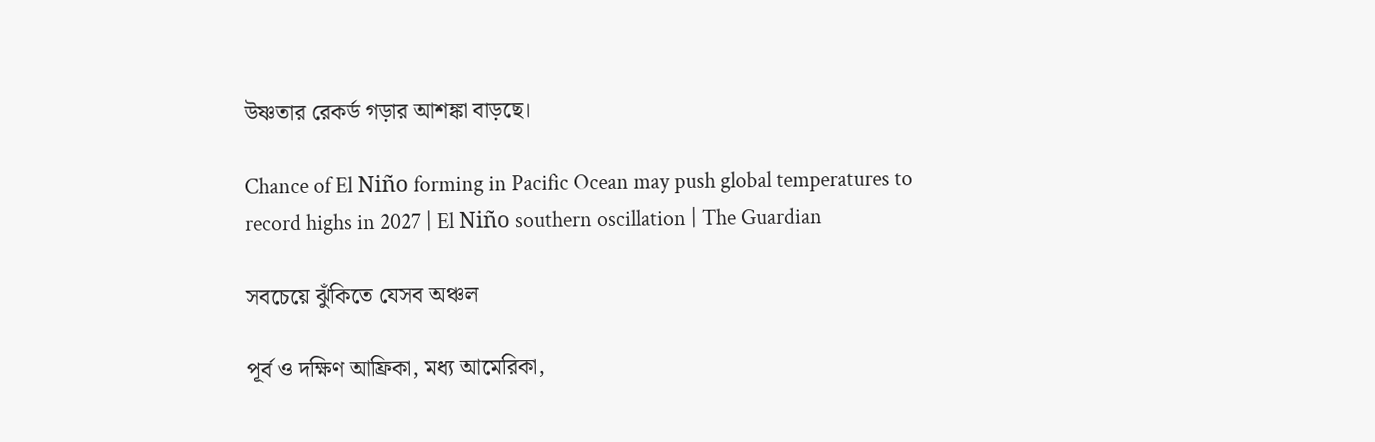উষ্ণতার রেকর্ড গড়ার আশঙ্কা বাড়ছে।

Chance of El Niño forming in Pacific Ocean may push global temperatures to  record highs in 2027 | El Niño southern oscillation | The Guardian

সবচেয়ে ঝুঁকিতে যেসব অঞ্চল

পূর্ব ও দক্ষিণ আফ্রিকা, মধ্য আমেরিকা,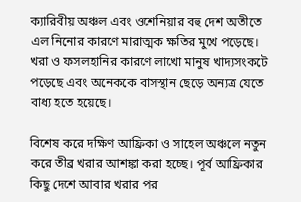ক্যারিবীয় অঞ্চল এবং ওশেনিয়ার বহু দেশ অতীতে এল নিনোর কারণে মারাত্মক ক্ষতির মুখে পড়েছে। খরা ও ফসলহানির কারণে লাখো মানুষ খাদ্যসংকটে পড়েছে এবং অনেককে বাসস্থান ছেড়ে অন্যত্র যেতে বাধ্য হতে হয়েছে।

বিশেষ করে দক্ষিণ আফ্রিকা ও সাহেল অঞ্চলে নতুন করে তীব্র খরার আশঙ্কা করা হচ্ছে। পূর্ব আফ্রিকার কিছু দেশে আবার খরার পর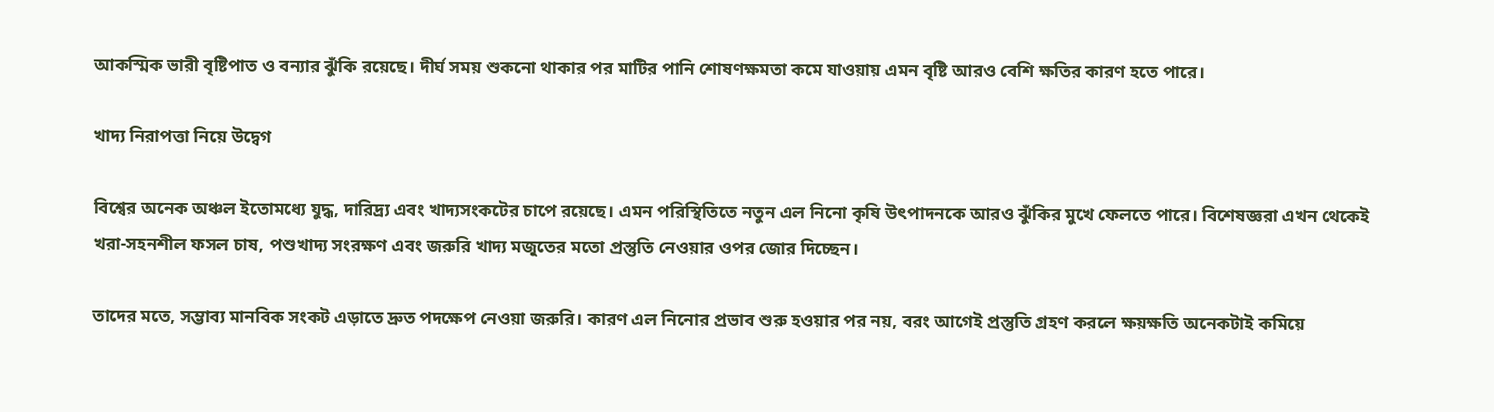আকস্মিক ভারী বৃষ্টিপাত ও বন্যার ঝুঁকি রয়েছে। দীর্ঘ সময় শুকনো থাকার পর মাটির পানি শোষণক্ষমতা কমে যাওয়ায় এমন বৃষ্টি আরও বেশি ক্ষতির কারণ হতে পারে।

খাদ্য নিরাপত্তা নিয়ে উদ্বেগ

বিশ্বের অনেক অঞ্চল ইতোমধ্যে যুদ্ধ, দারিদ্র্য এবং খাদ্যসংকটের চাপে রয়েছে। এমন পরিস্থিতিতে নতুন এল নিনো কৃষি উৎপাদনকে আরও ঝুঁকির মুখে ফেলতে পারে। বিশেষজ্ঞরা এখন থেকেই খরা-সহনশীল ফসল চাষ, পশুখাদ্য সংরক্ষণ এবং জরুরি খাদ্য মজুতের মতো প্রস্তুতি নেওয়ার ওপর জোর দিচ্ছেন।

তাদের মতে, সম্ভাব্য মানবিক সংকট এড়াতে দ্রুত পদক্ষেপ নেওয়া জরুরি। কারণ এল নিনোর প্রভাব শুরু হওয়ার পর নয়, বরং আগেই প্রস্তুতি গ্রহণ করলে ক্ষয়ক্ষতি অনেকটাই কমিয়ে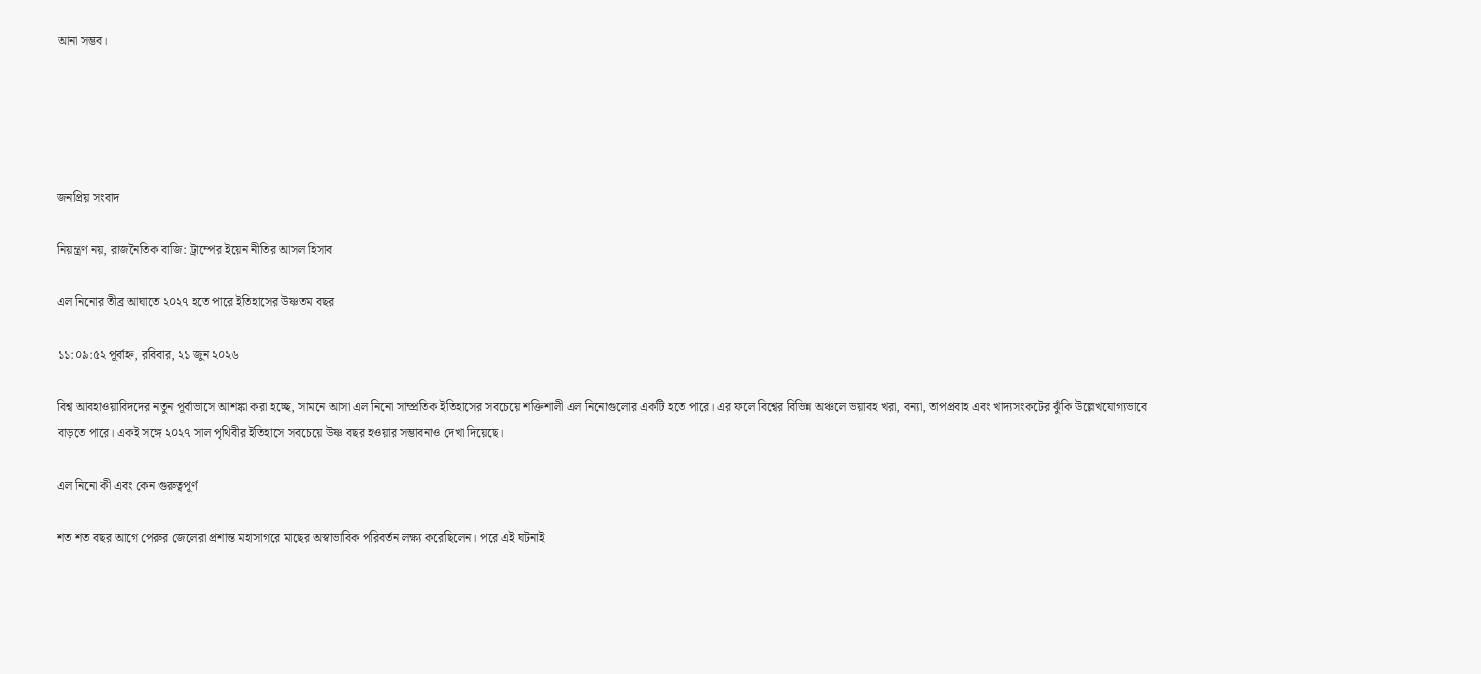আনা সম্ভব।





জনপ্রিয় সংবাদ

নিয়ন্ত্রণ নয়, রাজনৈতিক বাজি: ট্রাম্পের ইয়েন নীতির আসল হিসাব

এল নিনোর তীব্র আঘাতে ২০২৭ হতে পারে ইতিহাসের উষ্ণতম বছর

১১:০৯:৫২ পূর্বাহ্ন, রবিবার, ২১ জুন ২০২৬

বিশ্ব আবহাওয়াবিদদের নতুন পূর্বাভাসে আশঙ্কা করা হচ্ছে, সামনে আসা এল নিনো সাম্প্রতিক ইতিহাসের সবচেয়ে শক্তিশালী এল নিনোগুলোর একটি হতে পারে। এর ফলে বিশ্বের বিভিন্ন অঞ্চলে ভয়াবহ খরা, বন্যা, তাপপ্রবাহ এবং খাদ্যসংকটের ঝুঁকি উল্লেখযোগ্যভাবে বাড়তে পারে। একই সঙ্গে ২০২৭ সাল পৃথিবীর ইতিহাসে সবচেয়ে উষ্ণ বছর হওয়ার সম্ভাবনাও দেখা দিয়েছে।

এল নিনো কী এবং কেন গুরুত্বপূর্ণ

শত শত বছর আগে পেরুর জেলেরা প্রশান্ত মহাসাগরে মাছের অস্বাভাবিক পরিবর্তন লক্ষ্য করেছিলেন। পরে এই ঘটনাই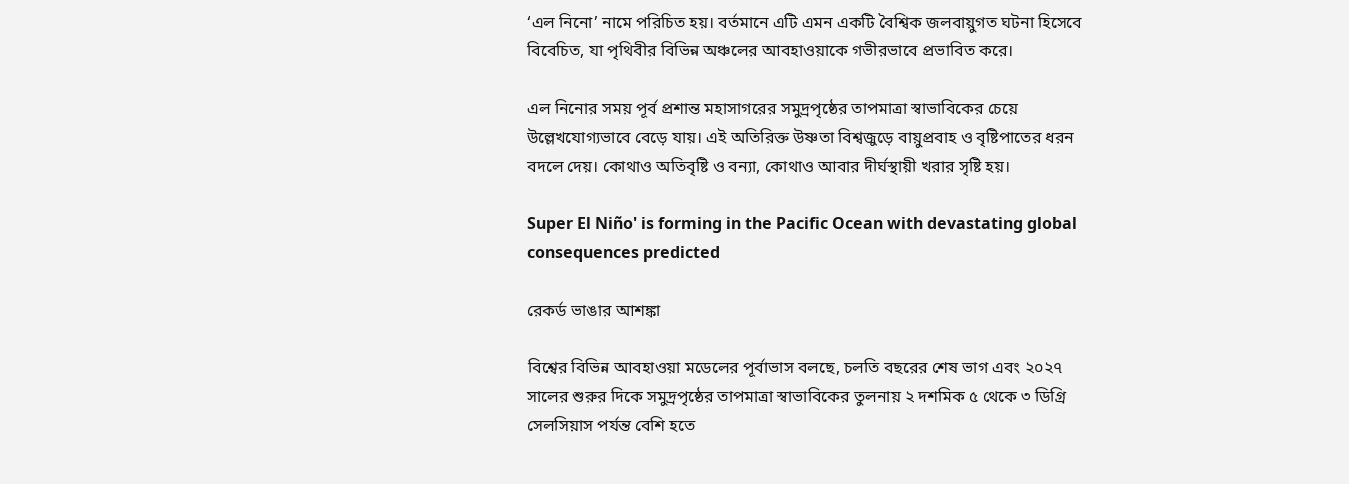‘এল নিনো’ নামে পরিচিত হয়। বর্তমানে এটি এমন একটি বৈশ্বিক জলবায়ুগত ঘটনা হিসেবে বিবেচিত, যা পৃথিবীর বিভিন্ন অঞ্চলের আবহাওয়াকে গভীরভাবে প্রভাবিত করে।

এল নিনোর সময় পূর্ব প্রশান্ত মহাসাগরের সমুদ্রপৃষ্ঠের তাপমাত্রা স্বাভাবিকের চেয়ে উল্লেখযোগ্যভাবে বেড়ে যায়। এই অতিরিক্ত উষ্ণতা বিশ্বজুড়ে বায়ুপ্রবাহ ও বৃষ্টিপাতের ধরন বদলে দেয়। কোথাও অতিবৃষ্টি ও বন্যা, কোথাও আবার দীর্ঘস্থায়ী খরার সৃষ্টি হয়।

Super El Niño' is forming in the Pacific Ocean with devastating global  consequences predicted

রেকর্ড ভাঙার আশঙ্কা

বিশ্বের বিভিন্ন আবহাওয়া মডেলের পূর্বাভাস বলছে, চলতি বছরের শেষ ভাগ এবং ২০২৭ সালের শুরুর দিকে সমুদ্রপৃষ্ঠের তাপমাত্রা স্বাভাবিকের তুলনায় ২ দশমিক ৫ থেকে ৩ ডিগ্রি সেলসিয়াস পর্যন্ত বেশি হতে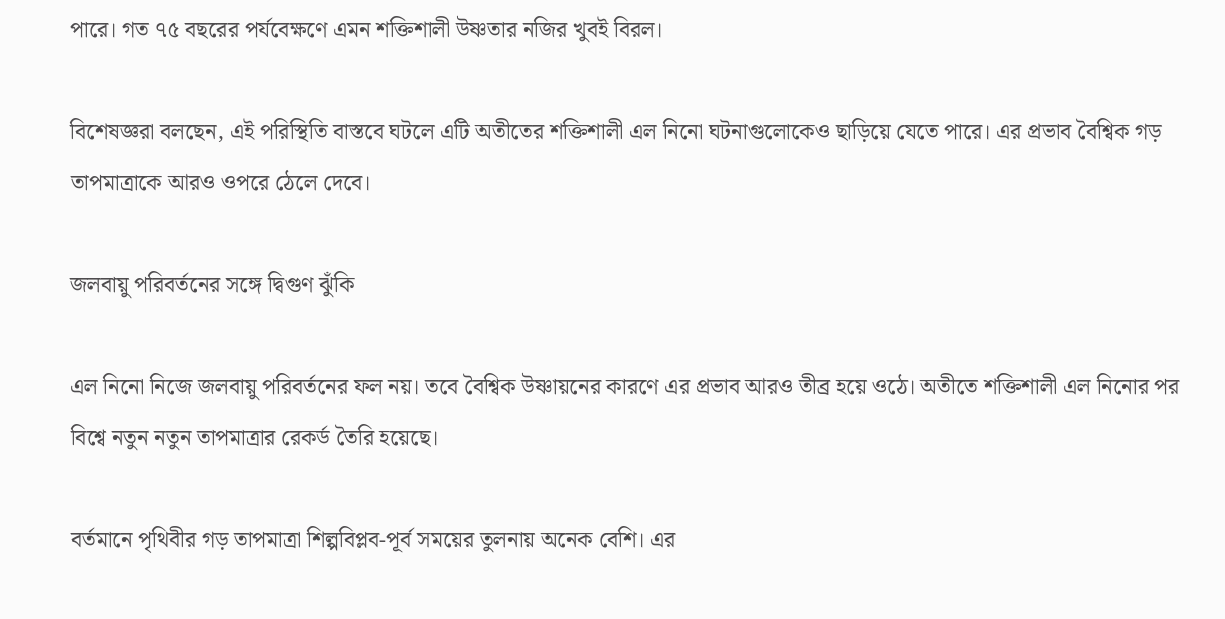পারে। গত ৭৫ বছরের পর্যবেক্ষণে এমন শক্তিশালী উষ্ণতার নজির খুবই বিরল।

বিশেষজ্ঞরা বলছেন, এই পরিস্থিতি বাস্তবে ঘটলে এটি অতীতের শক্তিশালী এল নিনো ঘটনাগুলোকেও ছাড়িয়ে যেতে পারে। এর প্রভাব বৈশ্বিক গড় তাপমাত্রাকে আরও ওপরে ঠেলে দেবে।

জলবায়ু পরিবর্তনের সঙ্গে দ্বিগুণ ঝুঁকি

এল নিনো নিজে জলবায়ু পরিবর্তনের ফল নয়। তবে বৈশ্বিক উষ্ণায়নের কারণে এর প্রভাব আরও তীব্র হয়ে ওঠে। অতীতে শক্তিশালী এল নিনোর পর বিশ্বে নতুন নতুন তাপমাত্রার রেকর্ড তৈরি হয়েছে।

বর্তমানে পৃথিবীর গড় তাপমাত্রা শিল্পবিপ্লব-পূর্ব সময়ের তুলনায় অনেক বেশি। এর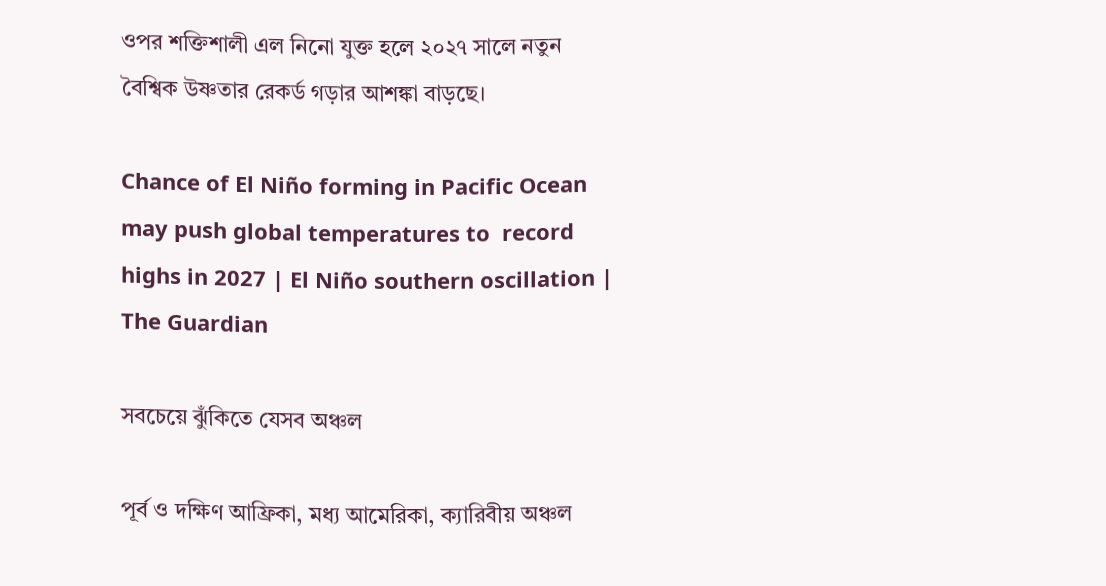ওপর শক্তিশালী এল নিনো যুক্ত হলে ২০২৭ সালে নতুন বৈশ্বিক উষ্ণতার রেকর্ড গড়ার আশঙ্কা বাড়ছে।

Chance of El Niño forming in Pacific Ocean may push global temperatures to  record highs in 2027 | El Niño southern oscillation | The Guardian

সবচেয়ে ঝুঁকিতে যেসব অঞ্চল

পূর্ব ও দক্ষিণ আফ্রিকা, মধ্য আমেরিকা, ক্যারিবীয় অঞ্চল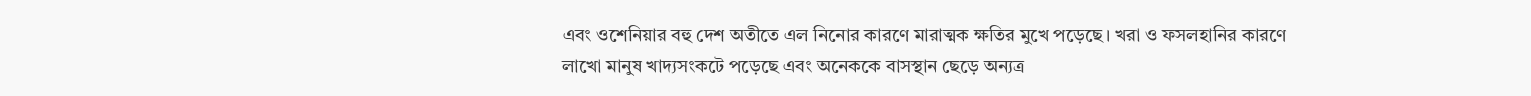এবং ওশেনিয়ার বহু দেশ অতীতে এল নিনোর কারণে মারাত্মক ক্ষতির মুখে পড়েছে। খরা ও ফসলহানির কারণে লাখো মানুষ খাদ্যসংকটে পড়েছে এবং অনেককে বাসস্থান ছেড়ে অন্যত্র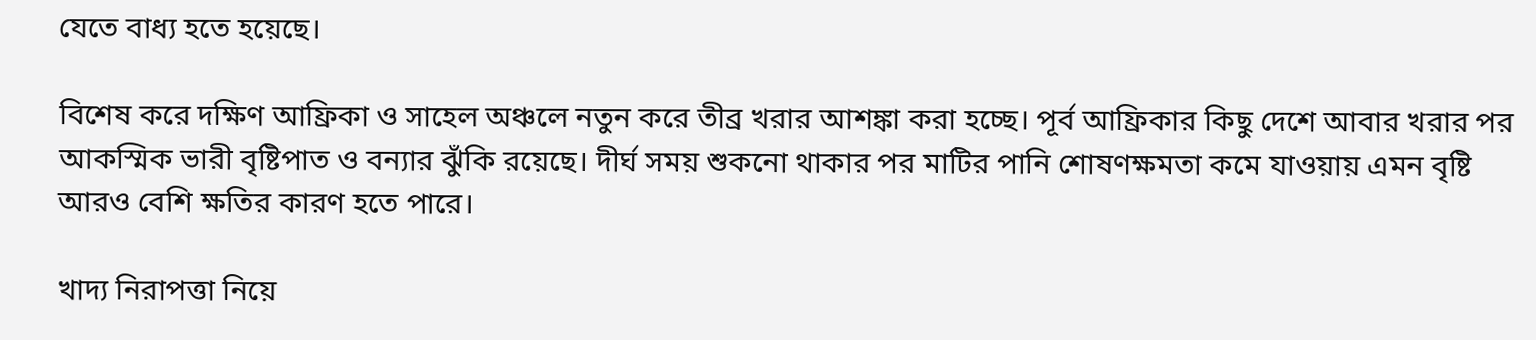যেতে বাধ্য হতে হয়েছে।

বিশেষ করে দক্ষিণ আফ্রিকা ও সাহেল অঞ্চলে নতুন করে তীব্র খরার আশঙ্কা করা হচ্ছে। পূর্ব আফ্রিকার কিছু দেশে আবার খরার পর আকস্মিক ভারী বৃষ্টিপাত ও বন্যার ঝুঁকি রয়েছে। দীর্ঘ সময় শুকনো থাকার পর মাটির পানি শোষণক্ষমতা কমে যাওয়ায় এমন বৃষ্টি আরও বেশি ক্ষতির কারণ হতে পারে।

খাদ্য নিরাপত্তা নিয়ে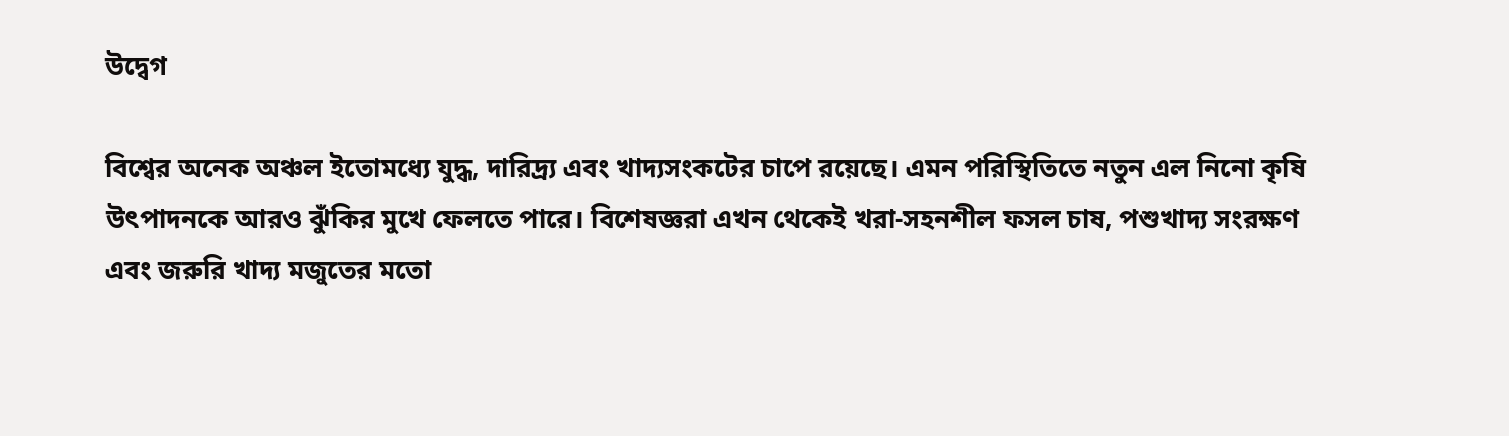উদ্বেগ

বিশ্বের অনেক অঞ্চল ইতোমধ্যে যুদ্ধ, দারিদ্র্য এবং খাদ্যসংকটের চাপে রয়েছে। এমন পরিস্থিতিতে নতুন এল নিনো কৃষি উৎপাদনকে আরও ঝুঁকির মুখে ফেলতে পারে। বিশেষজ্ঞরা এখন থেকেই খরা-সহনশীল ফসল চাষ, পশুখাদ্য সংরক্ষণ এবং জরুরি খাদ্য মজুতের মতো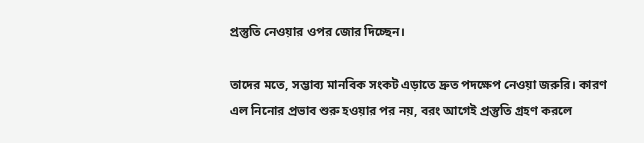প্রস্তুতি নেওয়ার ওপর জোর দিচ্ছেন।

তাদের মতে, সম্ভাব্য মানবিক সংকট এড়াতে দ্রুত পদক্ষেপ নেওয়া জরুরি। কারণ এল নিনোর প্রভাব শুরু হওয়ার পর নয়, বরং আগেই প্রস্তুতি গ্রহণ করলে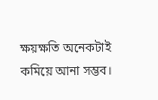ক্ষয়ক্ষতি অনেকটাই কমিয়ে আনা সম্ভব।